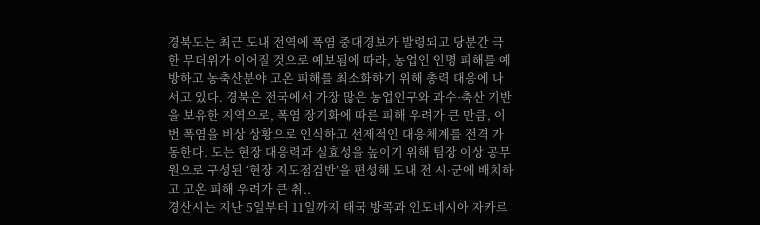경북도는 최근 도내 전역에 폭염 중대경보가 발령되고 당분간 극한 무더위가 이어질 것으로 예보됨에 따라, 농업인 인명 피해를 예방하고 농축산분야 고온 피해를 최소화하기 위해 총력 대응에 나서고 있다. 경북은 전국에서 가장 많은 농업인구와 과수·축산 기반을 보유한 지역으로, 폭염 장기화에 따른 피해 우려가 큰 만큼, 이번 폭염을 비상 상황으로 인식하고 선제적인 대응체계를 전격 가동한다. 도는 현장 대응력과 실효성을 높이기 위해 팀장 이상 공무원으로 구성된 ‘현장 지도점검반’을 편성해 도내 전 시·군에 배치하고 고온 피해 우려가 큰 취..
경산시는 지난 5일부터 11일까지 태국 방콕과 인도네시아 자카르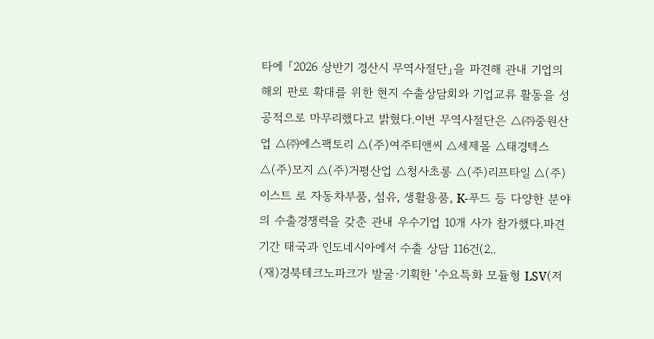타에 「2026 상반기 경산시 무역사절단」을 파견해 관내 기업의 해외 판로 확대를 위한 현지 수출상담회와 기업교류 활동을 성공적으로 마무리했다고 밝혔다.이번 무역사절단은 △㈜중원산업 △㈜에스팩토리 △(주)여주티앤씨 △세제몰 △태경텍스 △(주)모지 △(주)거평산업 △청사초롱 △(주)리프타일 △(주)이스트 로 자동차부품, 섬유, 생활용품, K-푸드 등 다양한 분야의 수출경쟁력을 갖춘 관내 우수기업 10개 사가 참가했다.파견 기간 태국과 인도네시아에서 수출 상담 116건(2..
(재)경북테크노파크가 발굴·기획한 ‘수요특화 모듈형 LSV(저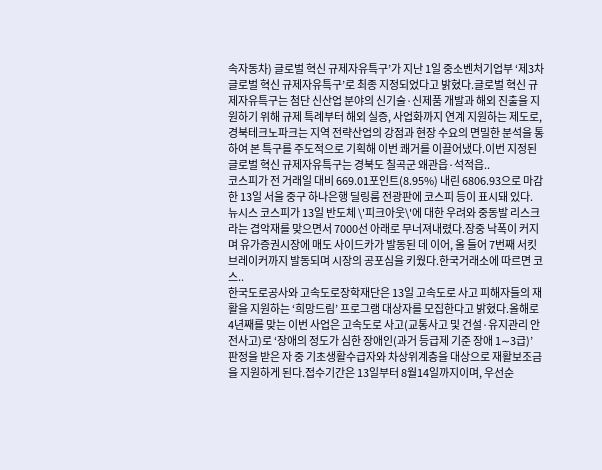속자동차) 글로벌 혁신 규제자유특구’가 지난 1일 중소벤처기업부 ‘제3차 글로벌 혁신 규제자유특구’로 최종 지정되었다고 밝혔다.글로벌 혁신 규제자유특구는 첨단 신산업 분야의 신기술·신제품 개발과 해외 진출을 지원하기 위해 규제 특례부터 해외 실증, 사업화까지 연계 지원하는 제도로, 경북테크노파크는 지역 전략산업의 강점과 현장 수요의 면밀한 분석을 통하여 본 특구를 주도적으로 기획해 이번 쾌거를 이끌어냈다.이번 지정된 글로벌 혁신 규제자유특구는 경북도 칠곡군 왜관읍·석적읍..
코스피가 전 거래일 대비 669.01포인트(8.95%) 내린 6806.93으로 마감한 13일 서울 중구 하나은행 딜링룸 전광판에 코스피 등이 표시돼 있다. 뉴시스 코스피가 13일 반도체 \'피크아웃\'에 대한 우려와 중동발 리스크라는 겹악재를 맞으면서 7000선 아래로 무너져내렸다.장중 낙폭이 커지며 유가증권시장에 매도 사이드카가 발동된 데 이어, 올 들어 7번째 서킷 브레이커까지 발동되며 시장의 공포심을 키웠다.한국거래소에 따르면 코스..
한국도로공사와 고속도로장학재단은 13일 고속도로 사고 피해자들의 재활을 지원하는 ‘희망드림’ 프로그램 대상자를 모집한다고 밝혔다.올해로 4년째를 맞는 이번 사업은 고속도로 사고(교통사고 및 건설·유지관리 안전사고)로 ‘장애의 정도가 심한 장애인(과거 등급제 기준 장애 1∼3급)’ 판정을 받은 자 중 기초생활수급자와 차상위계층을 대상으로 재활보조금을 지원하게 된다.접수기간은 13일부터 8월14일까지이며, 우선순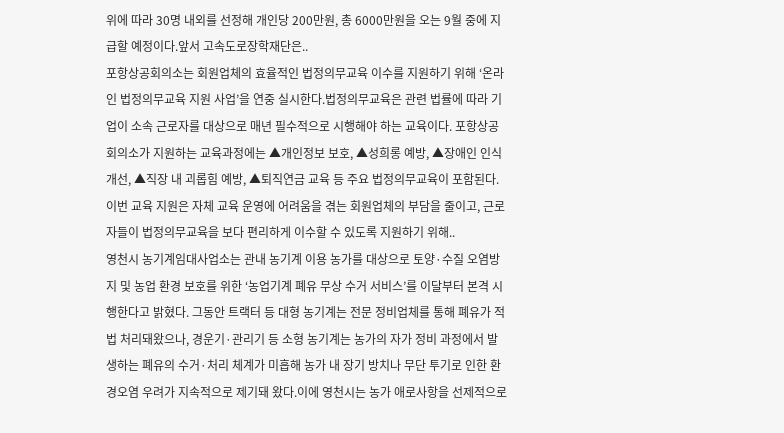위에 따라 30명 내외를 선정해 개인당 200만원, 총 6000만원을 오는 9월 중에 지급할 예정이다.앞서 고속도로장학재단은..
포항상공회의소는 회원업체의 효율적인 법정의무교육 이수를 지원하기 위해 ‘온라인 법정의무교육 지원 사업’을 연중 실시한다.법정의무교육은 관련 법률에 따라 기업이 소속 근로자를 대상으로 매년 필수적으로 시행해야 하는 교육이다. 포항상공회의소가 지원하는 교육과정에는 ▲개인정보 보호, ▲성희롱 예방, ▲장애인 인식개선, ▲직장 내 괴롭힘 예방, ▲퇴직연금 교육 등 주요 법정의무교육이 포함된다.이번 교육 지원은 자체 교육 운영에 어려움을 겪는 회원업체의 부담을 줄이고, 근로자들이 법정의무교육을 보다 편리하게 이수할 수 있도록 지원하기 위해..
영천시 농기계임대사업소는 관내 농기계 이용 농가를 대상으로 토양·수질 오염방지 및 농업 환경 보호를 위한 ‘농업기계 폐유 무상 수거 서비스’를 이달부터 본격 시행한다고 밝혔다. 그동안 트랙터 등 대형 농기계는 전문 정비업체를 통해 폐유가 적법 처리돼왔으나, 경운기·관리기 등 소형 농기계는 농가의 자가 정비 과정에서 발생하는 폐유의 수거·처리 체계가 미흡해 농가 내 장기 방치나 무단 투기로 인한 환경오염 우려가 지속적으로 제기돼 왔다.이에 영천시는 농가 애로사항을 선제적으로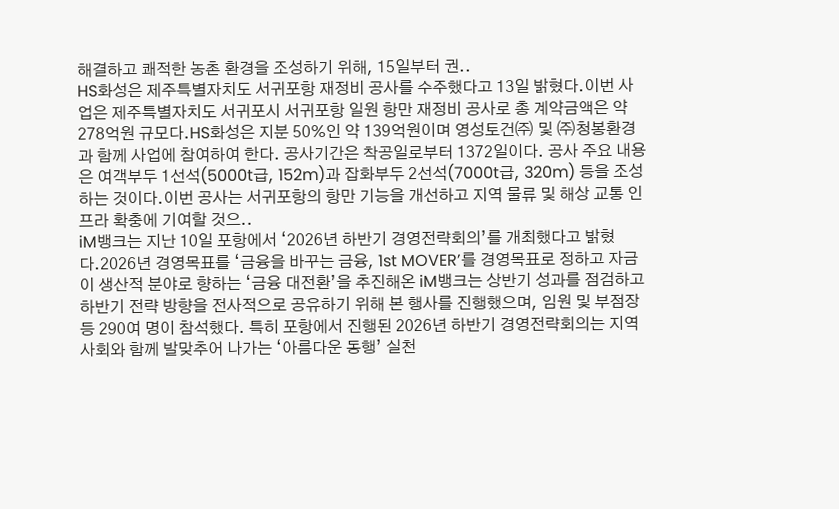해결하고 쾌적한 농촌 환경을 조성하기 위해, 15일부터 권..
HS화성은 제주특별자치도 서귀포항 재정비 공사를 수주했다고 13일 밝혔다.이번 사업은 제주특별자치도 서귀포시 서귀포항 일원 항만 재정비 공사로 총 계약금액은 약 278억원 규모다.HS화성은 지분 50%인 약 139억원이며 영성토건㈜ 및 ㈜청봉환경과 함께 사업에 참여하여 한다. 공사기간은 착공일로부터 1372일이다. 공사 주요 내용은 여객부두 1선석(5000t급, 152m)과 잡화부두 2선석(7000t급, 320m) 등을 조성하는 것이다.이번 공사는 서귀포항의 항만 기능을 개선하고 지역 물류 및 해상 교통 인프라 확충에 기여할 것으..
iM뱅크는 지난 10일 포항에서 ‘2026년 하반기 경영전략회의’를 개최했다고 밝혔다.2026년 경영목표를 ‘금융을 바꾸는 금융, 1st MOVER’를 경영목표로 정하고 자금이 생산적 분야로 향하는 ‘금융 대전환’을 추진해온 iM뱅크는 상반기 성과를 점검하고 하반기 전략 방향을 전사적으로 공유하기 위해 본 행사를 진행했으며, 임원 및 부점장 등 290여 명이 참석했다. 특히 포항에서 진행된 2026년 하반기 경영전략회의는 지역사회와 함께 발맞추어 나가는 ‘아름다운 동행’ 실천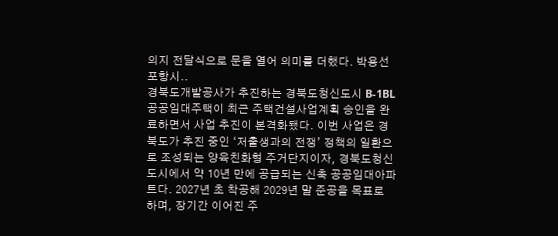의지 전달식으로 문을 열어 의미를 더했다. 박용선 포항시..
경북도개발공사가 추진하는 경북도청신도시 B-1BL 공공임대주택이 최근 주택건설사업계획 승인을 완료하면서 사업 추진이 본격화됐다. 이번 사업은 경북도가 추진 중인 ‘저출생과의 전쟁’ 정책의 일환으로 조성되는 양육친화형 주거단지이자, 경북도청신도시에서 약 10년 만에 공급되는 신축 공공임대아파트다. 2027년 초 착공해 2029년 말 준공을 목표로 하며, 장기간 이어진 주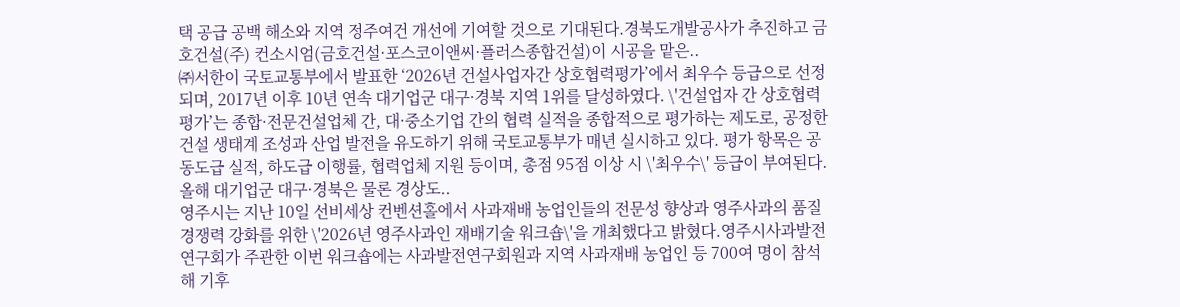택 공급 공백 해소와 지역 정주여건 개선에 기여할 것으로 기대된다.경북도개발공사가 추진하고 금호건설(주) 컨소시엄(금호건설·포스코이앤씨·플러스종합건설)이 시공을 맡은..
㈜서한이 국토교통부에서 발표한 ‘2026년 건설사업자간 상호협력평가’에서 최우수 등급으로 선정되며, 2017년 이후 10년 연속 대기업군 대구·경북 지역 1위를 달성하였다. \'건설업자 간 상호협력평가’는 종합·전문건설업체 간, 대·중소기업 간의 협력 실적을 종합적으로 평가하는 제도로, 공정한 건설 생태계 조성과 산업 발전을 유도하기 위해 국토교통부가 매년 실시하고 있다. 평가 항목은 공동도급 실적, 하도급 이행률, 협력업체 지원 등이며, 총점 95점 이상 시 \'최우수\' 등급이 부여된다. 올해 대기업군 대구·경북은 물론 경상도..
영주시는 지난 10일 선비세상 컨벤션홀에서 사과재배 농업인들의 전문성 향상과 영주사과의 품질 경쟁력 강화를 위한 \'2026년 영주사과인 재배기술 워크숍\'을 개최했다고 밝혔다.영주시사과발전연구회가 주관한 이번 워크숍에는 사과발전연구회원과 지역 사과재배 농업인 등 700여 명이 참석해 기후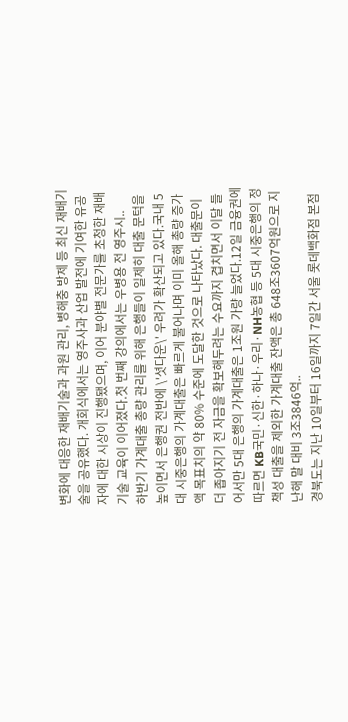변화에 대응한 재배기술과 과원 관리, 병해충 방제 등 최신 재배기술을 공유했다. 개회식에서는 영주사과 산업 발전에 기여한 유공자에 대한 시상이 진행됐으며, 이어 분야별 전문가를 초청한 재배기술 교육이 이어졌다.첫 번째 강의에서는 우병용 전 영주시..
하반기 가계대출 총량 관리를 위해 은행들이 일제히 대출 문턱을 높이면서 은행권 전반에 \'셧다운\' 우려가 확산되고 있다.국내 5대 시중은행의 가계대출은 빠르게 불어나며 이미 올해 총량 증가액 목표치의 약 80% 수준에 도달한 것으로 나타났다. 대출문이 더 좁아지기 전 자금을 확보해두려는 수요까지 겹치면서 이달 들어서만 5대 은행의 가계대출은 1조원 가량 늘었다.12일 금융권에 따르면 KB국민·신한·하나·우리·NH농협 등 5대 시중은행의 정책성 대출을 제외한 가계대출 잔액은 총 648조3607억원으로 지난해 말 대비 3조3846억..
경북도는 지난 10일부터 16일까지 7일간 서울 롯데백화점 본점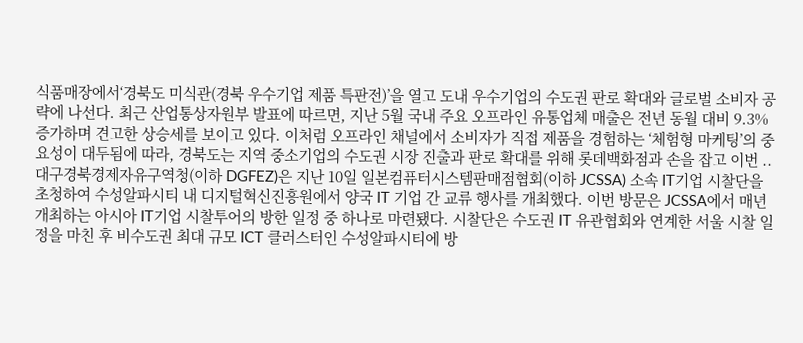식품매장에서‘경북도 미식관(경북 우수기업 제품 특판전)’을 열고 도내 우수기업의 수도권 판로 확대와 글로벌 소비자 공략에 나선다. 최근 산업통상자원부 발표에 따르면, 지난 5월 국내 주요 오프라인 유통업체 매출은 전년 동월 대비 9.3% 증가하며 견고한 상승세를 보이고 있다. 이처럼 오프라인 채널에서 소비자가 직접 제품을 경험하는 ‘체험형 마케팅’의 중요성이 대두됨에 따라, 경북도는 지역 중소기업의 수도권 시장 진출과 판로 확대를 위해 롯데백화점과 손을 잡고 이번 ..
대구경북경제자유구역청(이하 DGFEZ)은 지난 10일 일본컴퓨터시스템판매점협회(이하 JCSSA) 소속 IT기업 시찰단을 초청하여 수성알파시티 내 디지털혁신진흥원에서 양국 IT 기업 간 교류 행사를 개최했다. 이번 방문은 JCSSA에서 매년 개최하는 아시아 IT기업 시찰투어의 방한 일정 중 하나로 마련됐다. 시찰단은 수도권 IT 유관협회와 연계한 서울 시찰 일정을 마친 후 비수도권 최대 규모 ICT 클러스터인 수성알파시티에 방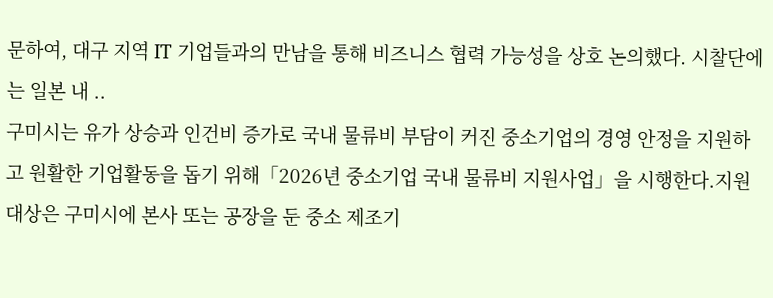문하여, 대구 지역 IT 기업들과의 만남을 통해 비즈니스 협력 가능성을 상호 논의했다. 시찰단에는 일본 내 ..
구미시는 유가 상승과 인건비 증가로 국내 물류비 부담이 커진 중소기업의 경영 안정을 지원하고 원활한 기업활동을 돕기 위해「2026년 중소기업 국내 물류비 지원사업」을 시행한다.지원 대상은 구미시에 본사 또는 공장을 둔 중소 제조기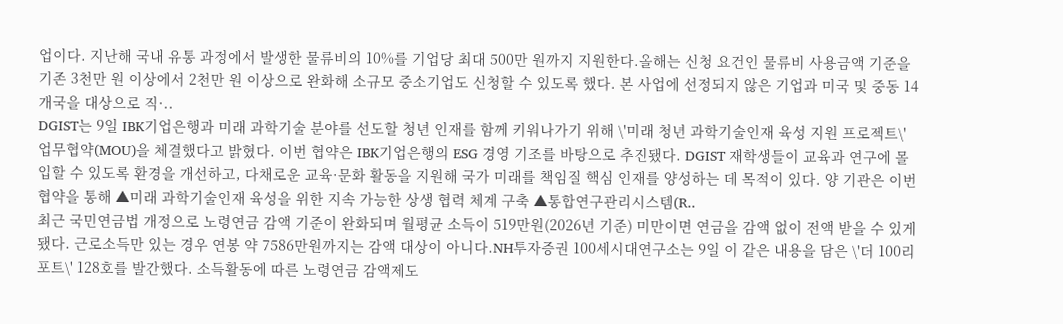업이다. 지난해 국내 유통 과정에서 발생한 물류비의 10%를 기업당 최대 500만 원까지 지원한다.올해는 신청 요건인 물류비 사용금액 기준을 기존 3천만 원 이상에서 2천만 원 이상으로 완화해 소규모 중소기업도 신청할 수 있도록 했다. 본 사업에 선정되지 않은 기업과 미국 및 중동 14개국을 대상으로 직·..
DGIST는 9일 IBK기업은행과 미래 과학기술 분야를 선도할 청년 인재를 함께 키워나가기 위해 \'미래 청년 과학기술인재 육성 지원 프로젝트\' 업무협약(MOU)을 체결했다고 밝혔다. 이번 협약은 IBK기업은행의 ESG 경영 기조를 바탕으로 추진됐다. DGIST 재학생들이 교육과 연구에 몰입할 수 있도록 환경을 개선하고, 다채로운 교육·문화 활동을 지원해 국가 미래를 책임질 핵심 인재를 양성하는 데 목적이 있다. 양 기관은 이번 협약을 통해 ▲미래 과학기술인재 육성을 위한 지속 가능한 상생 협력 체계 구축 ▲통합연구관리시스템(R..
최근 국민연금법 개정으로 노령연금 감액 기준이 완화되며 월평균 소득이 519만원(2026년 기준) 미만이면 연금을 감액 없이 전액 받을 수 있게 됐다. 근로소득만 있는 경우 연봉 약 7586만원까지는 감액 대상이 아니다.NH투자증권 100세시대연구소는 9일 이 같은 내용을 담은 \'더 100리포트\' 128호를 발간했다. 소득활동에 따른 노령연금 감액제도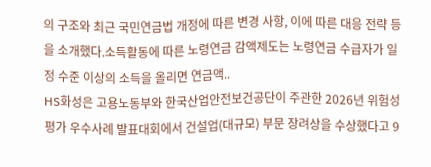의 구조와 최근 국민연금법 개정에 따른 변경 사항, 이에 따른 대응 전략 등을 소개했다.소득활동에 따른 노령연금 감액제도는 노령연금 수급자가 일정 수준 이상의 소득을 올리면 연금액..
HS화성은 고용노동부와 한국산업안전보건공단이 주관한 2026년 위험성평가 우수사례 발표대회에서 건설업(대규모) 부문 장려상을 수상했다고 9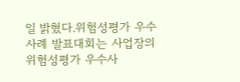일 밝혔다.위험성평가 우수사례 발표대회는 사업장의 위험성평가 우수사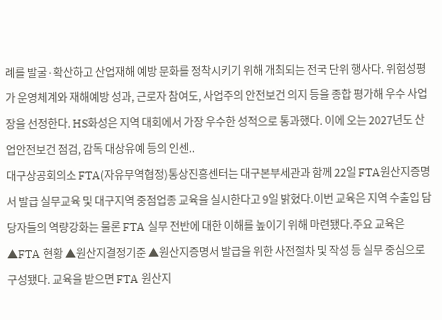례를 발굴·확산하고 산업재해 예방 문화를 정착시키기 위해 개최되는 전국 단위 행사다. 위험성평가 운영체계와 재해예방 성과, 근로자 참여도, 사업주의 안전보건 의지 등을 종합 평가해 우수 사업장을 선정한다. HS화성은 지역 대회에서 가장 우수한 성적으로 통과했다. 이에 오는 2027년도 산업안전보건 점검, 감독 대상유예 등의 인센..
대구상공회의소 FTA(자유무역협정)통상진흥센터는 대구본부세관과 함께 22일 FTA원산지증명서 발급 실무교육 및 대구지역 중점업종 교육을 실시한다고 9일 밝혔다.이번 교육은 지역 수출입 담당자들의 역량강화는 물론 FTA 실무 전반에 대한 이해를 높이기 위해 마련됐다.주요 교육은 ▲FTA 현황 ▲원산지결정기준 ▲원산지증명서 발급을 위한 사전절차 및 작성 등 실무 중심으로 구성됐다. 교육을 받으면 FTA 원산지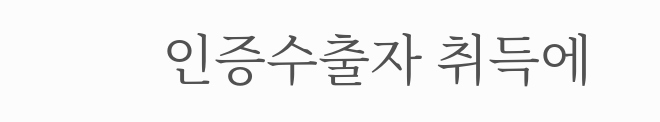인증수출자 취득에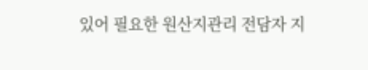있어 필요한 원산지관리 전담자 지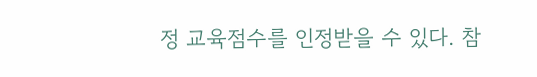정 교육점수를 인정받을 수 있다. 참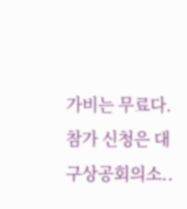가비는 무료다. 참가 신청은 대구상공회의소..